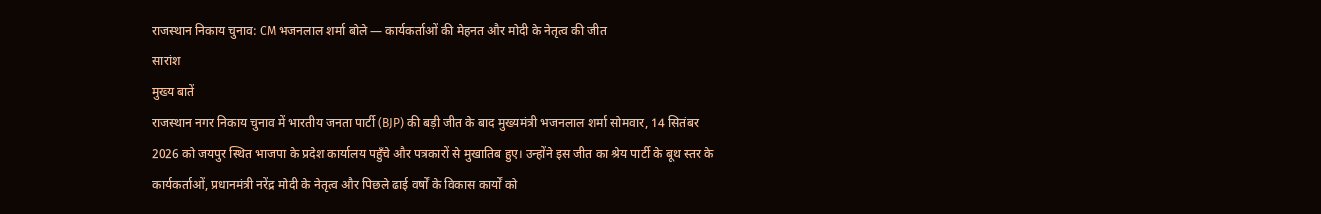राजस्थान निकाय चुनाव: CM भजनलाल शर्मा बोले — कार्यकर्ताओं की मेहनत और मोदी के नेतृत्व की जीत
सारांश
मुख्य बातें
राजस्थान नगर निकाय चुनाव में भारतीय जनता पार्टी (BJP) की बड़ी जीत के बाद मुख्यमंत्री भजनलाल शर्मा सोमवार, 14 सितंबर 2026 को जयपुर स्थित भाजपा के प्रदेश कार्यालय पहुँचे और पत्रकारों से मुखातिब हुए। उन्होंने इस जीत का श्रेय पार्टी के बूथ स्तर के कार्यकर्ताओं, प्रधानमंत्री नरेंद्र मोदी के नेतृत्व और पिछले ढाई वर्षों के विकास कार्यों को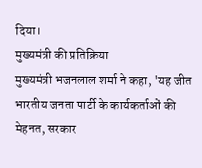दिया।
मुख्यमंत्री की प्रतिक्रिया
मुख्यमंत्री भजनलाल शर्मा ने कहा, 'यह जीत भारतीय जनता पार्टी के कार्यकर्ताओं की मेहनत, सरकार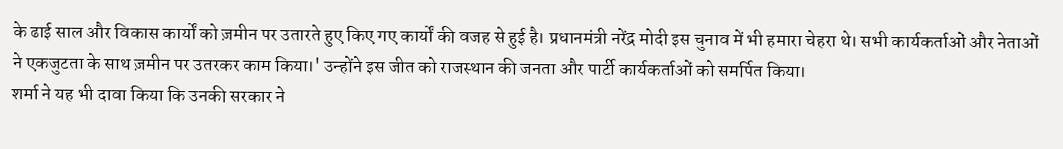के ढाई साल और विकास कार्यों को ज़मीन पर उतारते हुए किए गए कार्यों की वजह से हुई है। प्रधानमंत्री नरेंद्र मोदी इस चुनाव में भी हमारा चेहरा थे। सभी कार्यकर्ताओं और नेताओं ने एकजुटता के साथ ज़मीन पर उतरकर काम किया।' उन्होंने इस जीत को राजस्थान की जनता और पार्टी कार्यकर्ताओं को समर्पित किया।
शर्मा ने यह भी दावा किया कि उनकी सरकार ने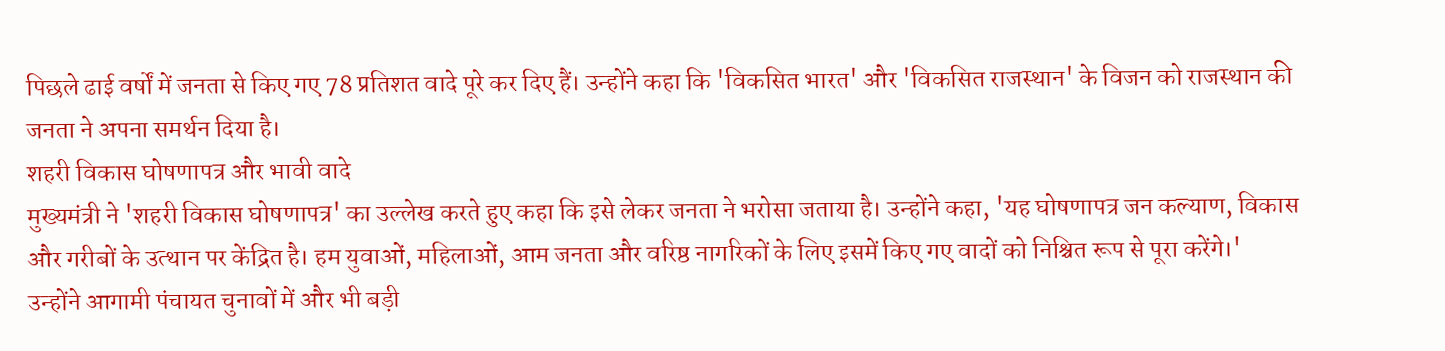पिछले ढाई वर्षों में जनता से किए गए 78 प्रतिशत वादे पूरे कर दिए हैं। उन्होंने कहा कि 'विकसित भारत' और 'विकसित राजस्थान' के विजन को राजस्थान की जनता ने अपना समर्थन दिया है।
शहरी विकास घोषणापत्र और भावी वादे
मुख्यमंत्री ने 'शहरी विकास घोषणापत्र' का उल्लेख करते हुए कहा कि इसे लेकर जनता ने भरोसा जताया है। उन्होंने कहा, 'यह घोषणापत्र जन कल्याण, विकास और गरीबों के उत्थान पर केंद्रित है। हम युवाओं, महिलाओं, आम जनता और वरिष्ठ नागरिकों के लिए इसमें किए गए वादों को निश्चित रूप से पूरा करेंगे।' उन्होंने आगामी पंचायत चुनावों में और भी बड़ी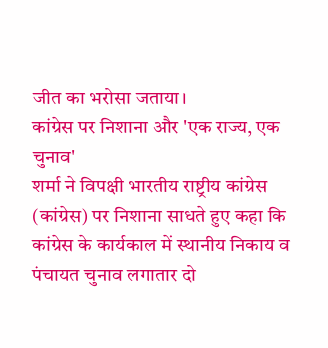जीत का भरोसा जताया।
कांग्रेस पर निशाना और 'एक राज्य, एक चुनाव'
शर्मा ने विपक्षी भारतीय राष्ट्रीय कांग्रेस (कांग्रेस) पर निशाना साधते हुए कहा कि कांग्रेस के कार्यकाल में स्थानीय निकाय व पंचायत चुनाव लगातार दो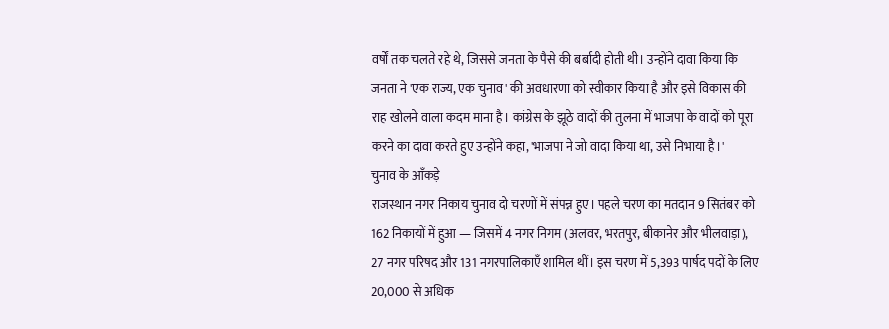वर्षों तक चलते रहे थे, जिससे जनता के पैसे की बर्बादी होती थी। उन्होंने दावा किया कि जनता ने 'एक राज्य, एक चुनाव' की अवधारणा को स्वीकार किया है और इसे विकास की राह खोलने वाला कदम माना है। कांग्रेस के झूठे वादों की तुलना में भाजपा के वादों को पूरा करने का दावा करते हुए उन्होंने कहा, 'भाजपा ने जो वादा किया था, उसे निभाया है।'
चुनाव के आँकड़े
राजस्थान नगर निकाय चुनाव दो चरणों में संपन्न हुए। पहले चरण का मतदान 9 सितंबर को 162 निकायों में हुआ — जिसमें 4 नगर निगम (अलवर, भरतपुर, बीकानेर और भीलवाड़ा), 27 नगर परिषद और 131 नगरपालिकाएँ शामिल थीं। इस चरण में 5,393 पार्षद पदों के लिए 20,000 से अधिक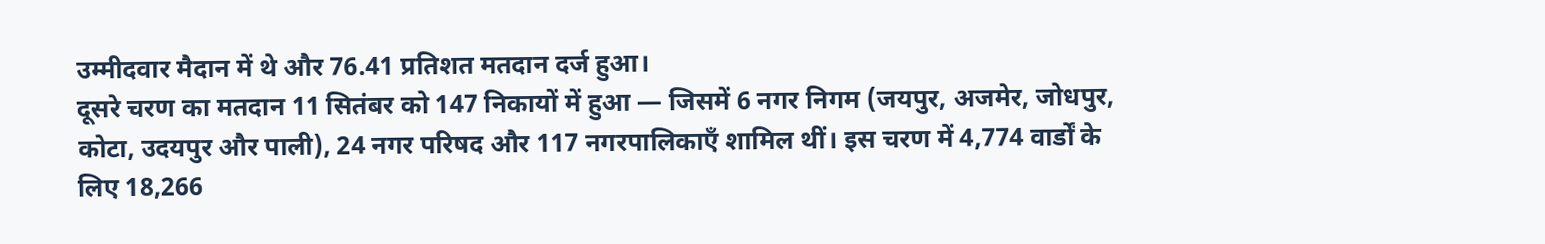उम्मीदवार मैदान में थे और 76.41 प्रतिशत मतदान दर्ज हुआ।
दूसरे चरण का मतदान 11 सितंबर को 147 निकायों में हुआ — जिसमें 6 नगर निगम (जयपुर, अजमेर, जोधपुर, कोटा, उदयपुर और पाली), 24 नगर परिषद और 117 नगरपालिकाएँ शामिल थीं। इस चरण में 4,774 वार्डों के लिए 18,266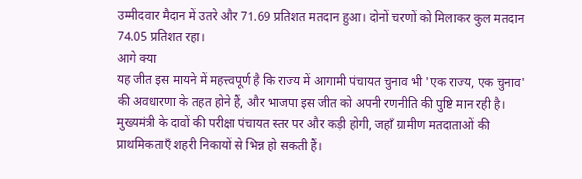उम्मीदवार मैदान में उतरे और 71.69 प्रतिशत मतदान हुआ। दोनों चरणों को मिलाकर कुल मतदान 74.05 प्रतिशत रहा।
आगे क्या
यह जीत इस मायने में महत्त्वपूर्ण है कि राज्य में आगामी पंचायत चुनाव भी 'एक राज्य, एक चुनाव' की अवधारणा के तहत होने हैं, और भाजपा इस जीत को अपनी रणनीति की पुष्टि मान रही है। मुख्यमंत्री के दावों की परीक्षा पंचायत स्तर पर और कड़ी होगी, जहाँ ग्रामीण मतदाताओं की प्राथमिकताएँ शहरी निकायों से भिन्न हो सकती हैं।